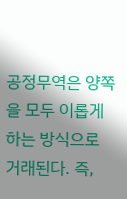공정무역은 양쪽을 모두 이롭게 하는 방식으로 거래된다. 즉,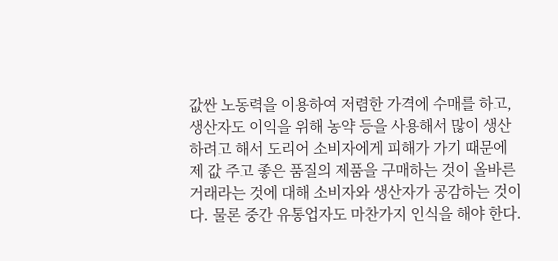값싼 노동력을 이용하여 저렴한 가격에 수매를 하고, 생산자도 이익을 위해 농약 등을 사용해서 많이 생산하려고 해서 도리어 소비자에게 피해가 가기 때문에 제 값 주고 좋은 품질의 제품을 구매하는 것이 올바른 거래라는 것에 대해 소비자와 생산자가 공감하는 것이다. 물론 중간 유통업자도 마찬가지 인식을 해야 한다.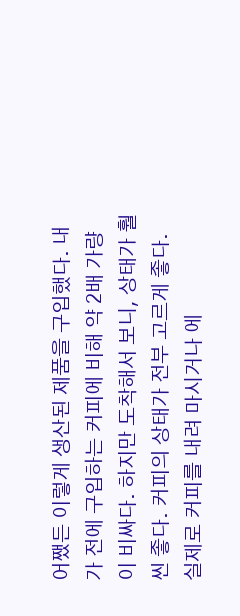어쨌든 이렇게 생산된 제품을 구입했다. 내가 전에 구입하는 커피에 비해 약 2배 가량이 비싸다. 하지만 도착해서 보니, 상태가 훨씬 좋다. 커피의 상태가 전부 고르게 좋다. 실제로 커피를 내려 마시거나 에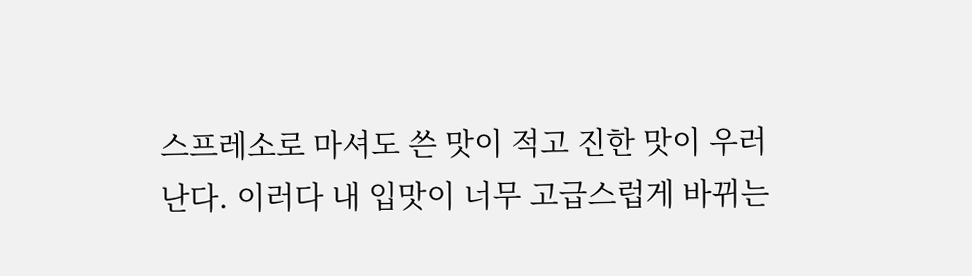스프레소로 마셔도 쓴 맛이 적고 진한 맛이 우러난다. 이러다 내 입맛이 너무 고급스럽게 바뀌는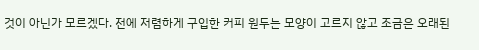것이 아닌가 모르겠다. 전에 저렴하게 구입한 커피 원두는 모양이 고르지 않고 조금은 오래된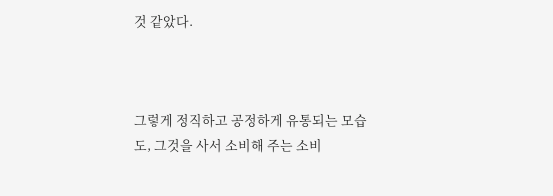것 같았다.



그렇게 정직하고 공정하게 유통되는 모습도, 그것을 사서 소비해 주는 소비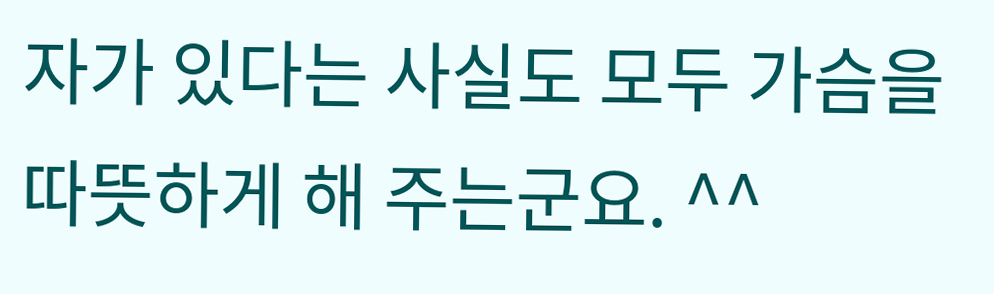자가 있다는 사실도 모두 가슴을 따뜻하게 해 주는군요. ^^